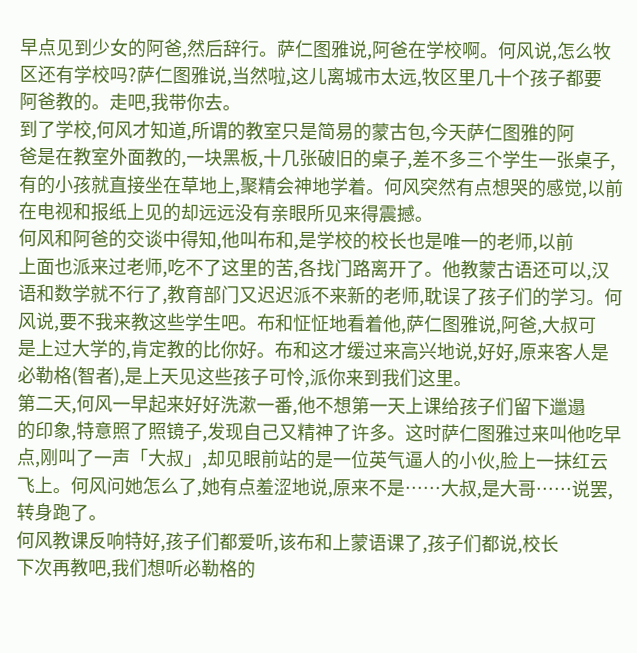早点见到少女的阿爸,然后辞行。萨仁图雅说,阿爸在学校啊。何风说,怎么牧
区还有学校吗?萨仁图雅说,当然啦,这儿离城市太远,牧区里几十个孩子都要
阿爸教的。走吧,我带你去。
到了学校,何风才知道,所谓的教室只是简易的蒙古包,今天萨仁图雅的阿
爸是在教室外面教的,一块黑板,十几张破旧的桌子,差不多三个学生一张桌子,
有的小孩就直接坐在草地上,聚精会神地学着。何风突然有点想哭的感觉,以前
在电视和报纸上见的却远远没有亲眼所见来得震撼。
何风和阿爸的交谈中得知,他叫布和,是学校的校长也是唯一的老师,以前
上面也派来过老师,吃不了这里的苦,各找门路离开了。他教蒙古语还可以,汉
语和数学就不行了,教育部门又迟迟派不来新的老师,耽误了孩子们的学习。何
风说,要不我来教这些学生吧。布和怔怔地看着他,萨仁图雅说,阿爸,大叔可
是上过大学的,肯定教的比你好。布和这才缓过来高兴地说,好好,原来客人是
必勒格(智者),是上天见这些孩子可怜,派你来到我们这里。
第二天,何风一早起来好好洗漱一番,他不想第一天上课给孩子们留下邋遢
的印象,特意照了照镜子,发现自己又精神了许多。这时萨仁图雅过来叫他吃早
点,刚叫了一声「大叔」,却见眼前站的是一位英气逼人的小伙,脸上一抹红云
飞上。何风问她怎么了,她有点羞涩地说,原来不是……大叔,是大哥……说罢,
转身跑了。
何风教课反响特好,孩子们都爱听,该布和上蒙语课了,孩子们都说,校长
下次再教吧,我们想听必勒格的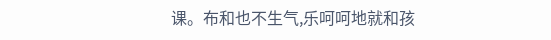课。布和也不生气,乐呵呵地就和孩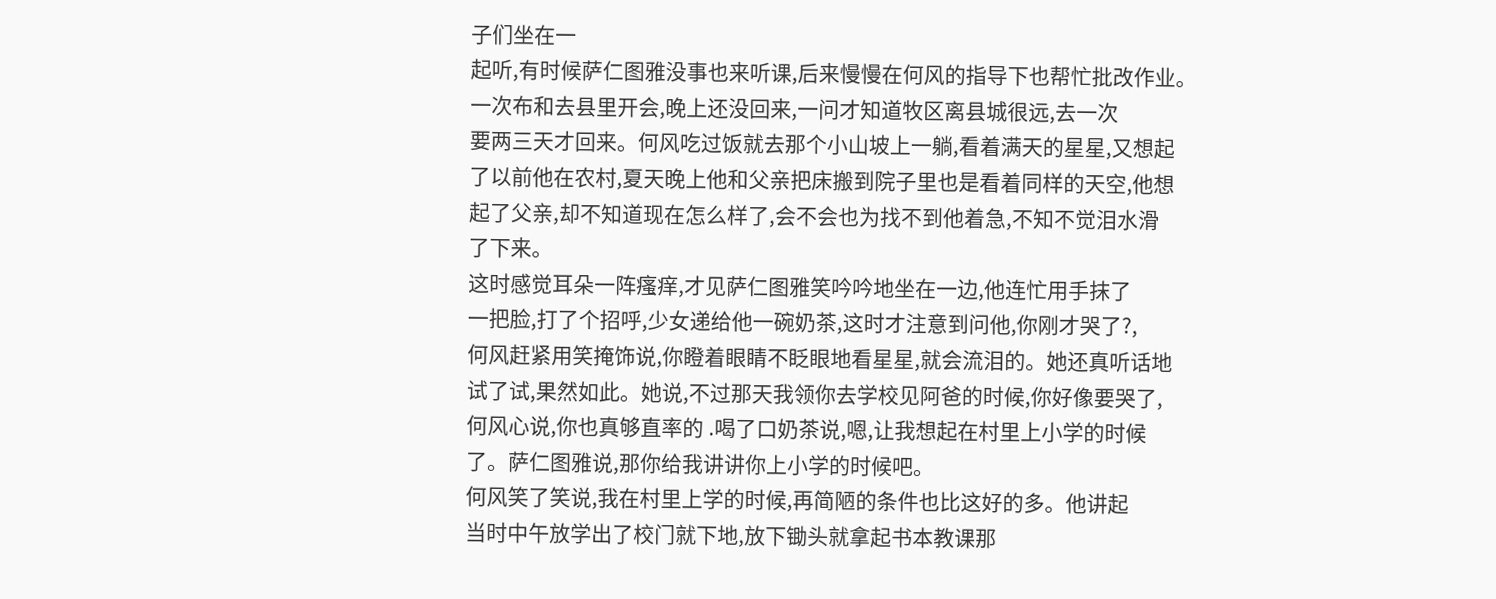子们坐在一
起听,有时候萨仁图雅没事也来听课,后来慢慢在何风的指导下也帮忙批改作业。
一次布和去县里开会,晚上还没回来,一问才知道牧区离县城很远,去一次
要两三天才回来。何风吃过饭就去那个小山坡上一躺,看着满天的星星,又想起
了以前他在农村,夏天晚上他和父亲把床搬到院子里也是看着同样的天空,他想
起了父亲,却不知道现在怎么样了,会不会也为找不到他着急,不知不觉泪水滑
了下来。
这时感觉耳朵一阵瘙痒,才见萨仁图雅笑吟吟地坐在一边,他连忙用手抹了
一把脸,打了个招呼,少女递给他一碗奶茶,这时才注意到问他,你刚才哭了?,
何风赶紧用笑掩饰说,你瞪着眼睛不眨眼地看星星,就会流泪的。她还真听话地
试了试,果然如此。她说,不过那天我领你去学校见阿爸的时候,你好像要哭了,
何风心说,你也真够直率的 .喝了口奶茶说,嗯,让我想起在村里上小学的时候
了。萨仁图雅说,那你给我讲讲你上小学的时候吧。
何风笑了笑说,我在村里上学的时候,再简陋的条件也比这好的多。他讲起
当时中午放学出了校门就下地,放下锄头就拿起书本教课那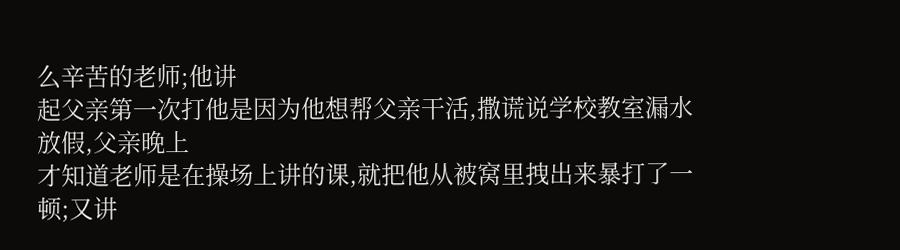么辛苦的老师;他讲
起父亲第一次打他是因为他想帮父亲干活,撒谎说学校教室漏水放假,父亲晚上
才知道老师是在操场上讲的课,就把他从被窝里拽出来暴打了一顿;又讲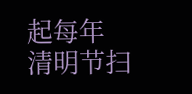起每年
清明节扫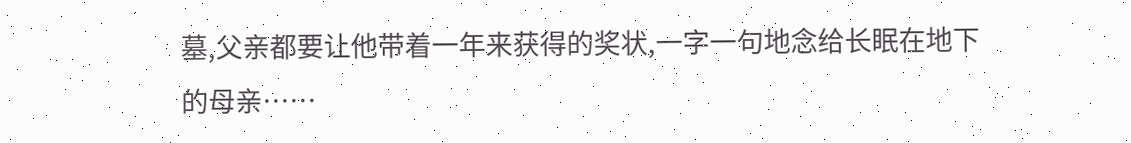墓,父亲都要让他带着一年来获得的奖状,一字一句地念给长眠在地下
的母亲……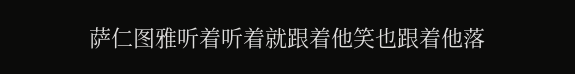萨仁图雅听着听着就跟着他笑也跟着他落